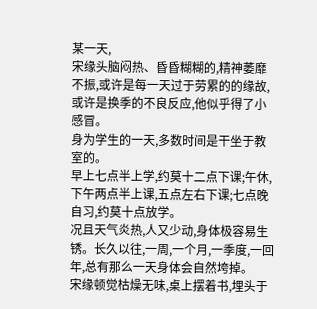某一天,
宋缘头脑闷热、昏昏糊糊的,精神萎靡不振,或许是每一天过于劳累的的缘故,或许是换季的不良反应,他似乎得了小感冒。
身为学生的一天,多数时间是干坐于教室的。
早上七点半上学,约莫十二点下课;午休,下午两点半上课,五点左右下课;七点晚自习,约莫十点放学。
况且天气炎热,人又少动,身体极容易生锈。长久以往,一周,一个月,一季度,一回年,总有那么一天身体会自然垮掉。
宋缘顿觉枯燥无味,桌上摆着书,埋头于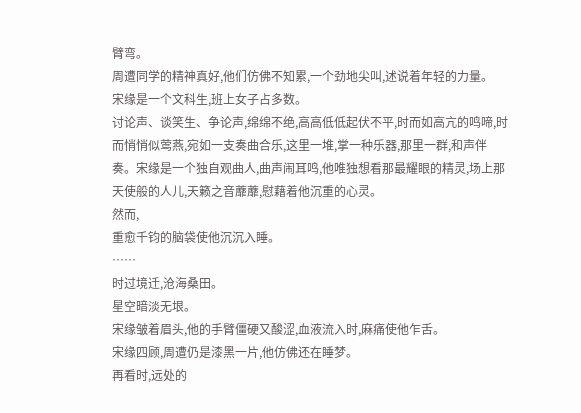臂弯。
周遭同学的精神真好,他们仿佛不知累,一个劲地尖叫,述说着年轻的力量。
宋缘是一个文科生,班上女子占多数。
讨论声、谈笑生、争论声,绵绵不绝,高高低低起伏不平,时而如高亢的鸣啼,时而悄悄似莺燕,宛如一支奏曲合乐,这里一堆,掌一种乐器,那里一群,和声伴奏。宋缘是一个独自观曲人,曲声闹耳鸣,他唯独想看那最耀眼的精灵,场上那天使般的人儿,天籁之音蘼蘼,慰藉着他沉重的心灵。
然而,
重愈千钧的脑袋使他沉沉入睡。
……
时过境迁,沧海桑田。
星空暗淡无垠。
宋缘皱着眉头,他的手臂僵硬又酸涩,血液流入时,麻痛使他乍舌。
宋缘四顾,周遭仍是漆黑一片,他仿佛还在睡梦。
再看时,远处的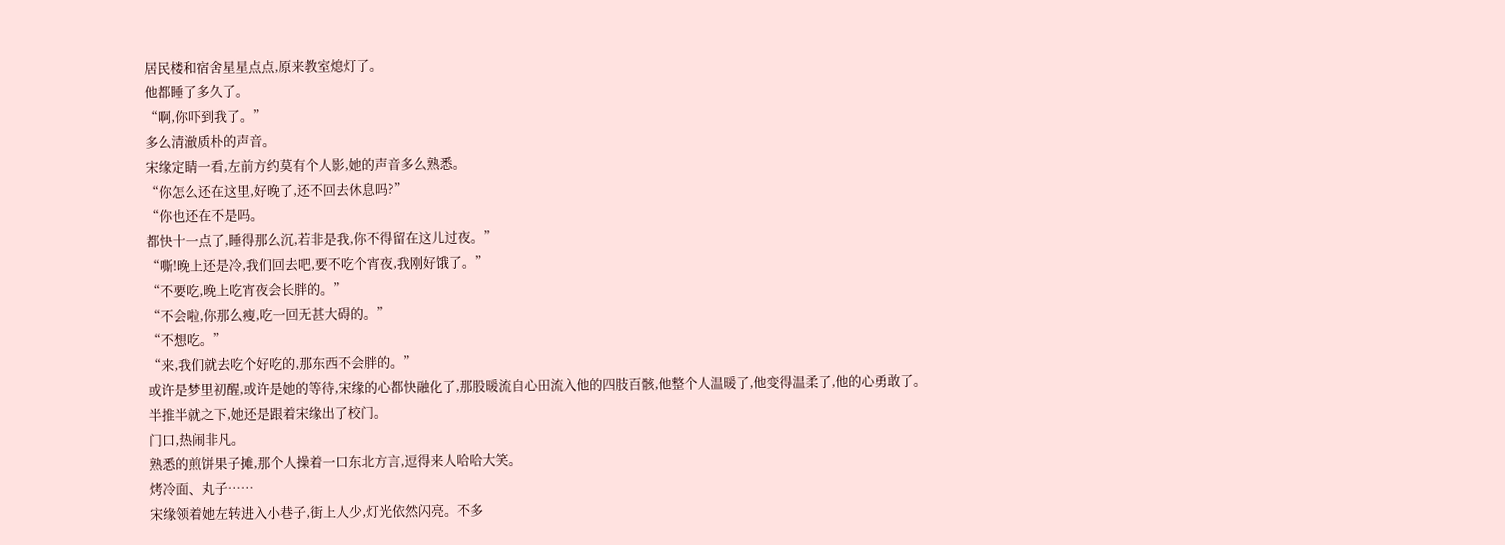居民楼和宿舍星星点点,原来教室熄灯了。
他都睡了多久了。
“啊,你吓到我了。”
多么清澈质朴的声音。
宋缘定睛一看,左前方约莫有个人影,她的声音多么熟悉。
“你怎么还在这里,好晚了,还不回去休息吗?”
“你也还在不是吗。
都快十一点了,睡得那么沉,若非是我,你不得留在这儿过夜。”
“嘶!晚上还是冷,我们回去吧,要不吃个宵夜,我刚好饿了。”
“不要吃,晚上吃宵夜会长胖的。”
“不会啦,你那么瘦,吃一回无甚大碍的。”
“不想吃。”
“来,我们就去吃个好吃的,那东西不会胖的。”
或许是梦里初醒,或许是她的等待,宋缘的心都快融化了,那股暖流自心田流入他的四肢百骸,他整个人温暖了,他变得温柔了,他的心勇敢了。
半推半就之下,她还是跟着宋缘出了校门。
门口,热闹非凡。
熟悉的煎饼果子摊,那个人操着一口东北方言,逗得来人哈哈大笑。
烤冷面、丸子……
宋缘领着她左转进入小巷子,街上人少,灯光依然闪亮。不多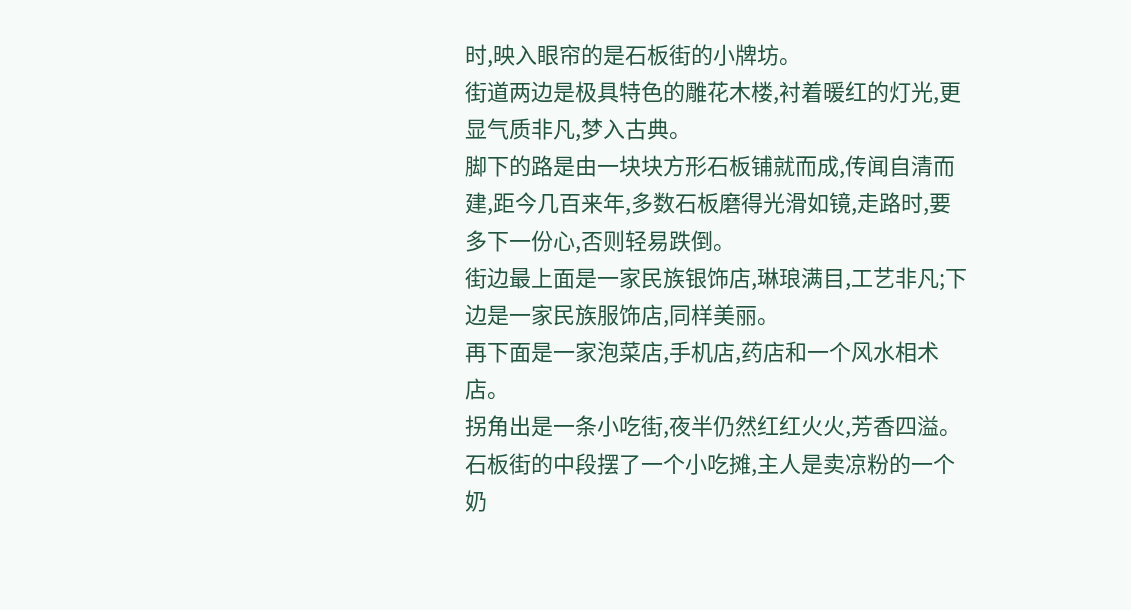时,映入眼帘的是石板街的小牌坊。
街道两边是极具特色的雕花木楼,衬着暖红的灯光,更显气质非凡,梦入古典。
脚下的路是由一块块方形石板铺就而成,传闻自清而建,距今几百来年,多数石板磨得光滑如镜,走路时,要多下一份心,否则轻易跌倒。
街边最上面是一家民族银饰店,琳琅满目,工艺非凡;下边是一家民族服饰店,同样美丽。
再下面是一家泡菜店,手机店,药店和一个风水相术店。
拐角出是一条小吃街,夜半仍然红红火火,芳香四溢。
石板街的中段摆了一个小吃摊,主人是卖凉粉的一个奶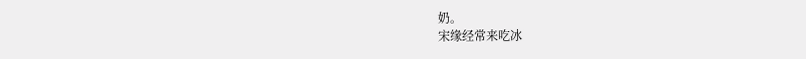奶。
宋缘经常来吃冰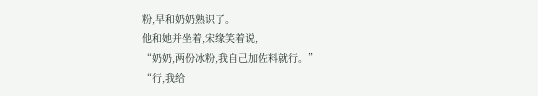粉,早和奶奶熟识了。
他和她并坐着,宋缘笑着说,
“奶奶,两份冰粉,我自己加佐料就行。”
“行,我给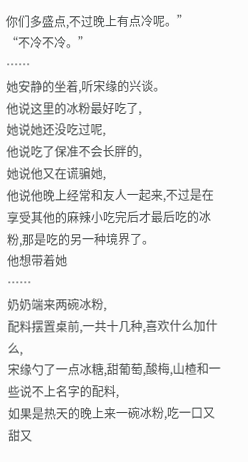你们多盛点,不过晚上有点冷呢。”
“不冷不冷。”
……
她安静的坐着,听宋缘的兴谈。
他说这里的冰粉最好吃了,
她说她还没吃过呢,
他说吃了保准不会长胖的,
她说他又在谎骗她,
他说他晚上经常和友人一起来,不过是在享受其他的麻辣小吃完后才最后吃的冰粉,那是吃的另一种境界了。
他想带着她
……
奶奶端来两碗冰粉,
配料摆置桌前,一共十几种,喜欢什么加什么,
宋缘勺了一点冰糖,甜葡萄,酸梅,山楂和一些说不上名字的配料,
如果是热天的晚上来一碗冰粉,吃一口又甜又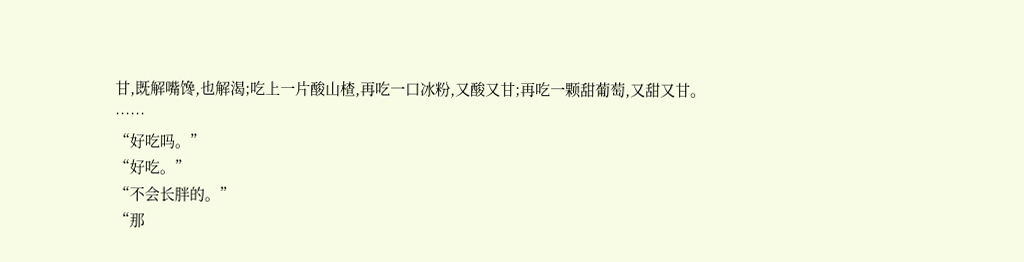甘,既解嘴馋,也解渴;吃上一片酸山楂,再吃一口冰粉,又酸又甘;再吃一颗甜葡萄,又甜又甘。
……
“好吃吗。”
“好吃。”
“不会长胖的。”
“那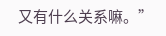又有什么关系嘛。”